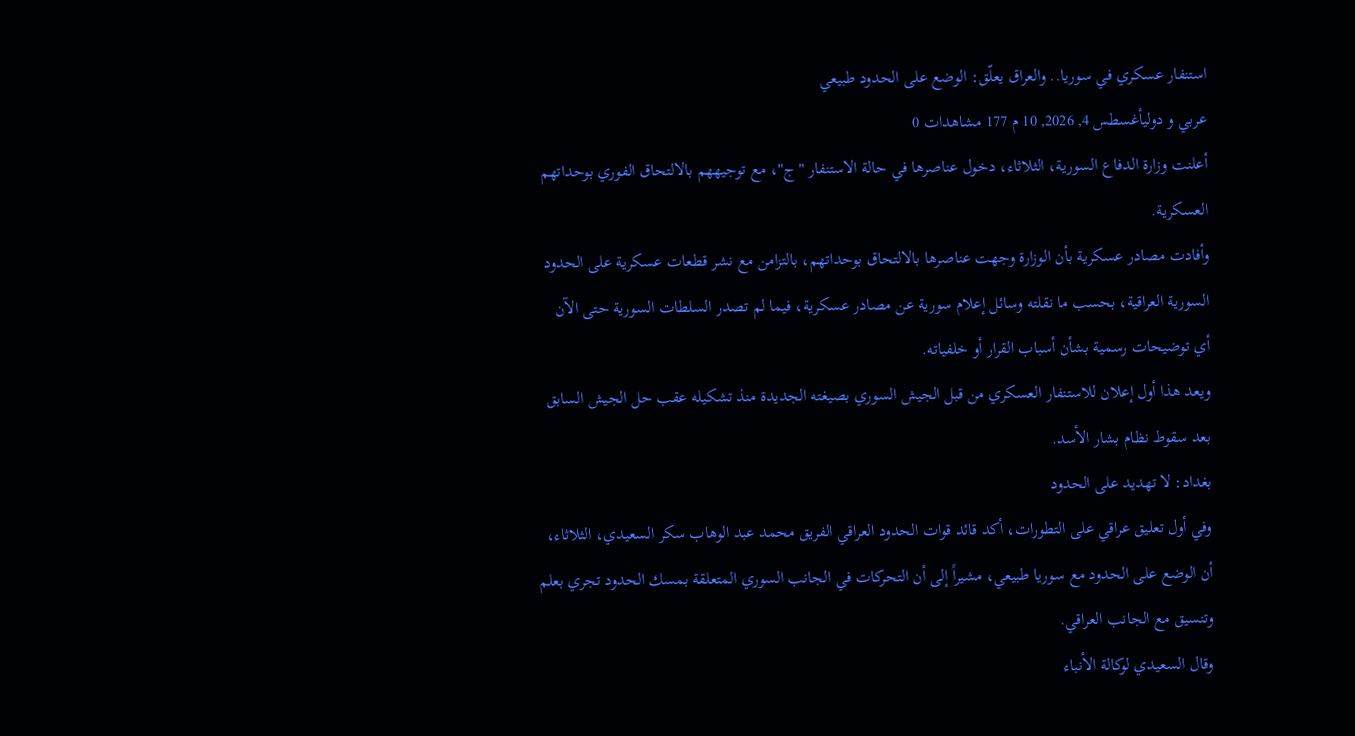استنفار عسكري في سوريا.. والعراق يعلّق: الوضع على الحدود طبيعي
عربي و دوليأغسطس 4, 2026, 10 م 177 مشاهدات 0
أعلنت وزارة الدفاع السورية، الثلاثاء، دخول عناصرها في حالة الاستنفار "ج"، مع توجيههم بالالتحاق الفوري بوحداتهم العسكرية.
وأفادت مصادر عسكرية بأن الوزارة وجهت عناصرها بالالتحاق بوحداتهم، بالتزامن مع نشر قطعات عسكرية على الحدود السورية العراقية، بحسب ما نقلته وسائل إعلام سورية عن مصادر عسكرية، فيما لم تصدر السلطات السورية حتى الآن أي توضيحات رسمية بشأن أسباب القرار أو خلفياته.
ويعد هذا أول إعلان للاستنفار العسكري من قبل الجيش السوري بصيغته الجديدة منذ تشكيله عقب حل الجيش السابق بعد سقوط نظام بشار الأسد.
بغداد: لا تهديد على الحدود
وفي أول تعليق عراقي على التطورات، أكد قائد قوات الحدود العراقي الفريق محمد عبد الوهاب سكر السعيدي، الثلاثاء، أن الوضع على الحدود مع سوريا طبيعي، مشيراً إلى أن التحركات في الجانب السوري المتعلقة بمسك الحدود تجري بعلم وتنسيق مع الجانب العراقي.
وقال السعيدي لوكالة الأنباء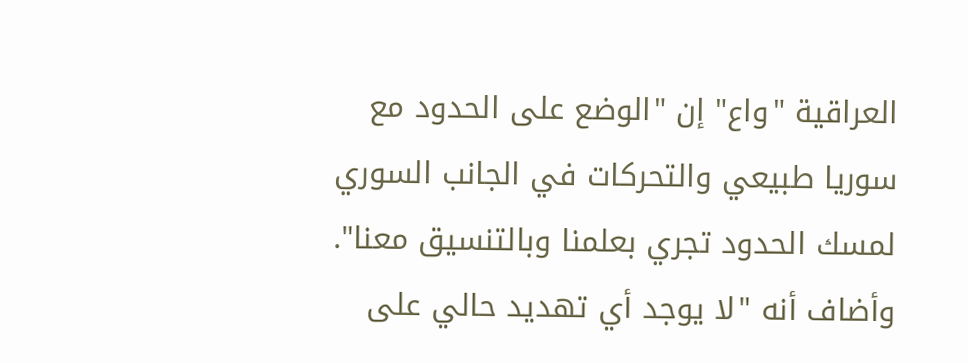العراقية "واع" إن "الوضع على الحدود مع سوريا طبيعي والتحركات في الجانب السوري لمسك الحدود تجري بعلمنا وبالتنسيق معنا".
وأضاف أنه "لا يوجد أي تهديد حالي على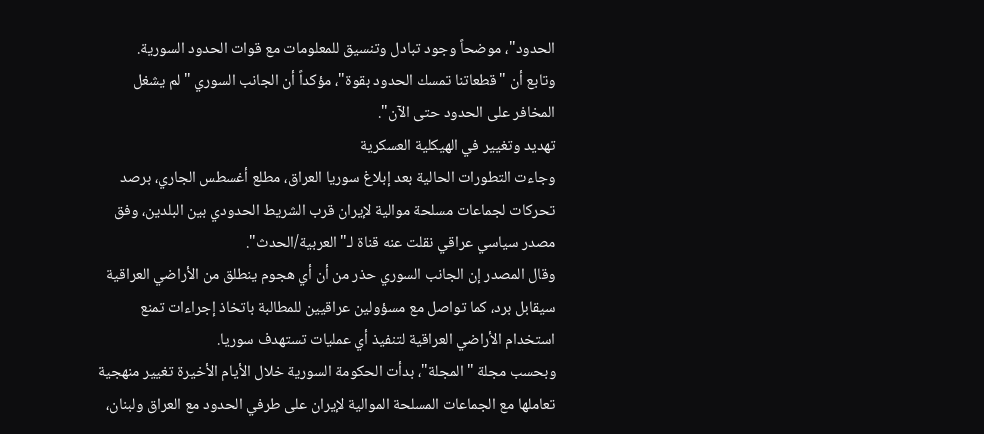الحدود"، موضحاً وجود تبادل وتنسيق للمعلومات مع قوات الحدود السورية.
وتابع أن "قطعاتنا تمسك الحدود بقوة"، مؤكداً أن الجانب السوري "لم يشغل المخافر على الحدود حتى الآن".
تهديد وتغيير في الهيكلية العسكرية
وجاءت التطورات الحالية بعد إبلاغ سوريا العراق، مطلع أغسطس الجاري، برصد تحركات لجماعات مسلحة موالية لإيران قرب الشريط الحدودي بين البلدين، وفق مصدر سياسي عراقي نقلت عنه قناة لـ"العربية/الحدث".
وقال المصدر إن الجانب السوري حذر من أن أي هجوم ينطلق من الأراضي العراقية سيقابل برد، كما تواصل مع مسؤولين عراقيين للمطالبة باتخاذ إجراءات تمنع استخدام الأراضي العراقية لتنفيذ أي عمليات تستهدف سوريا.
وبحسب مجلة "المجلة"، بدأت الحكومة السورية خلال الأيام الأخيرة تغيير منهجية تعاملها مع الجماعات المسلحة الموالية لإيران على طرفي الحدود مع العراق ولبنان،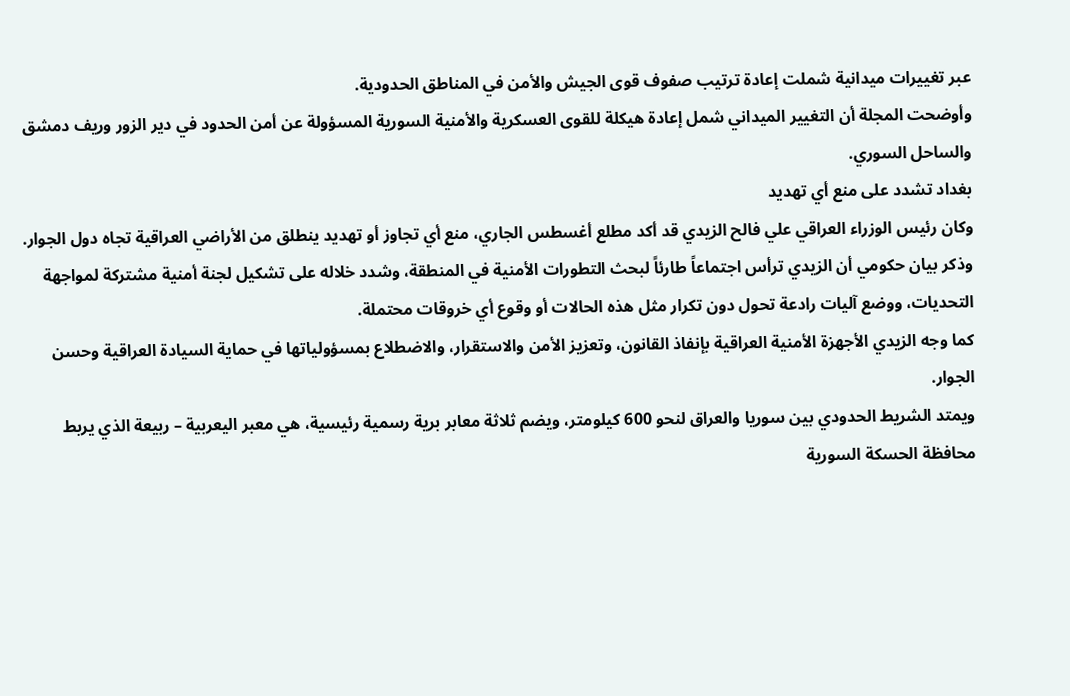عبر تغييرات ميدانية شملت إعادة ترتيب صفوف قوى الجيش والأمن في المناطق الحدودية.
وأوضحت المجلة أن التغيير الميداني شمل إعادة هيكلة للقوى العسكرية والأمنية السورية المسؤولة عن أمن الحدود في دير الزور وريف دمشق والساحل السوري.
بغداد تشدد على منع أي تهديد
وكان رئيس الوزراء العراقي علي فالح الزيدي قد أكد مطلع أغسطس الجاري، منع أي تجاوز أو تهديد ينطلق من الأراضي العراقية تجاه دول الجوار.
وذكر بيان حكومي أن الزيدي ترأس اجتماعاً طارئاً لبحث التطورات الأمنية في المنطقة، وشدد خلاله على تشكيل لجنة أمنية مشتركة لمواجهة التحديات، ووضع آليات رادعة تحول دون تكرار مثل هذه الحالات أو وقوع أي خروقات محتملة.
كما وجه الزيدي الأجهزة الأمنية العراقية بإنفاذ القانون، وتعزيز الأمن والاستقرار، والاضطلاع بمسؤولياتها في حماية السيادة العراقية وحسن الجوار.
ويمتد الشريط الحدودي بين سوريا والعراق لنحو 600 كيلومتر، ويضم ثلاثة معابر برية رسمية رئيسية، هي معبر اليعربية – ربيعة الذي يربط محافظة الحسكة السورية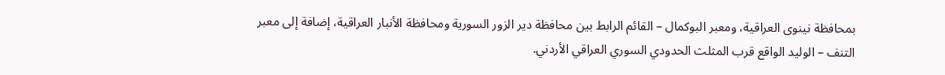بمحافظة نينوى العراقية، ومعبر البوكمال – القائم الرابط بين محافظة دير الزور السورية ومحافظة الأنبار العراقية، إضافة إلى معبر التنف – الوليد الواقع قرب المثلث الحدودي السوري العراقي الأردني.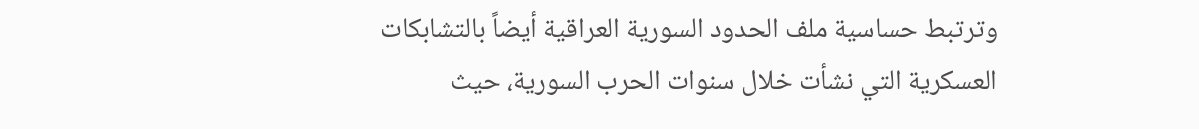وترتبط حساسية ملف الحدود السورية العراقية أيضاً بالتشابكات العسكرية التي نشأت خلال سنوات الحرب السورية، حيث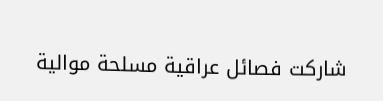شاركت فصائل عراقية مسلحة موالية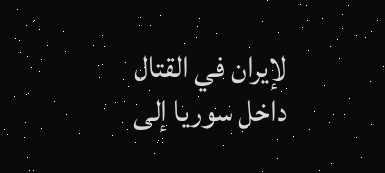لإيران في القتال داخل سوريا إلى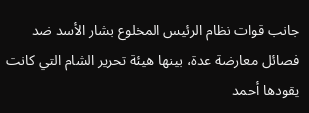جانب قوات نظام الرئيس المخلوع بشار الأسد ضد فصائل معارضة عدة، بينها هيئة تحرير الشام التي كانت يقودها أحمد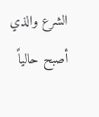الشرع والذي أصبح حالياً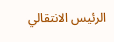الرئيس الانتقالي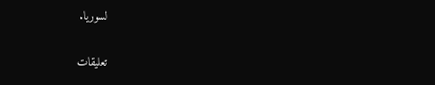لسوريا.

تعليقات